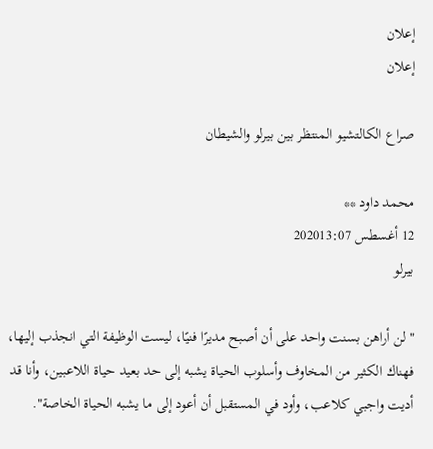إعلان
إعلان

صراع الكالتشيو المنتظر بين بيرلو والشيطان

محمد داود **
12 أغسطس 202013:07
بيرلو

"لن أراهن بسنت واحد على أن أصبح مديرًا فنيًا، ليست الوظيفة التي انجذب إليها، فهناك الكثير من المخاوف وأسلوب الحياة يشبه إلى حد بعيد حياة اللاعبين، وأنا قد أديت واجبي كلاعب، وأود في المستقبل أن أعود إلى ما يشبه الحياة الخاصة".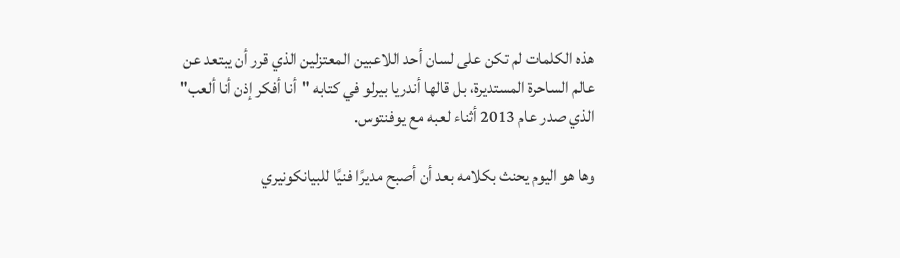هذه الكلمات لم تكن على لسان أحد اللاعبين المعتزلين الذي قرر أن يبتعد عن عالم الساحرة المستديرة، بل قالها أندريا بيرلو في كتابه "أنا أفكر إذن أنا ألعب" الذي صدر عام 2013 أثناء لعبه مع يوفنتوس.

وها هو اليوم يحنث بكلامه بعد أن أصبح مديرًا فنيًا للبيانكونيري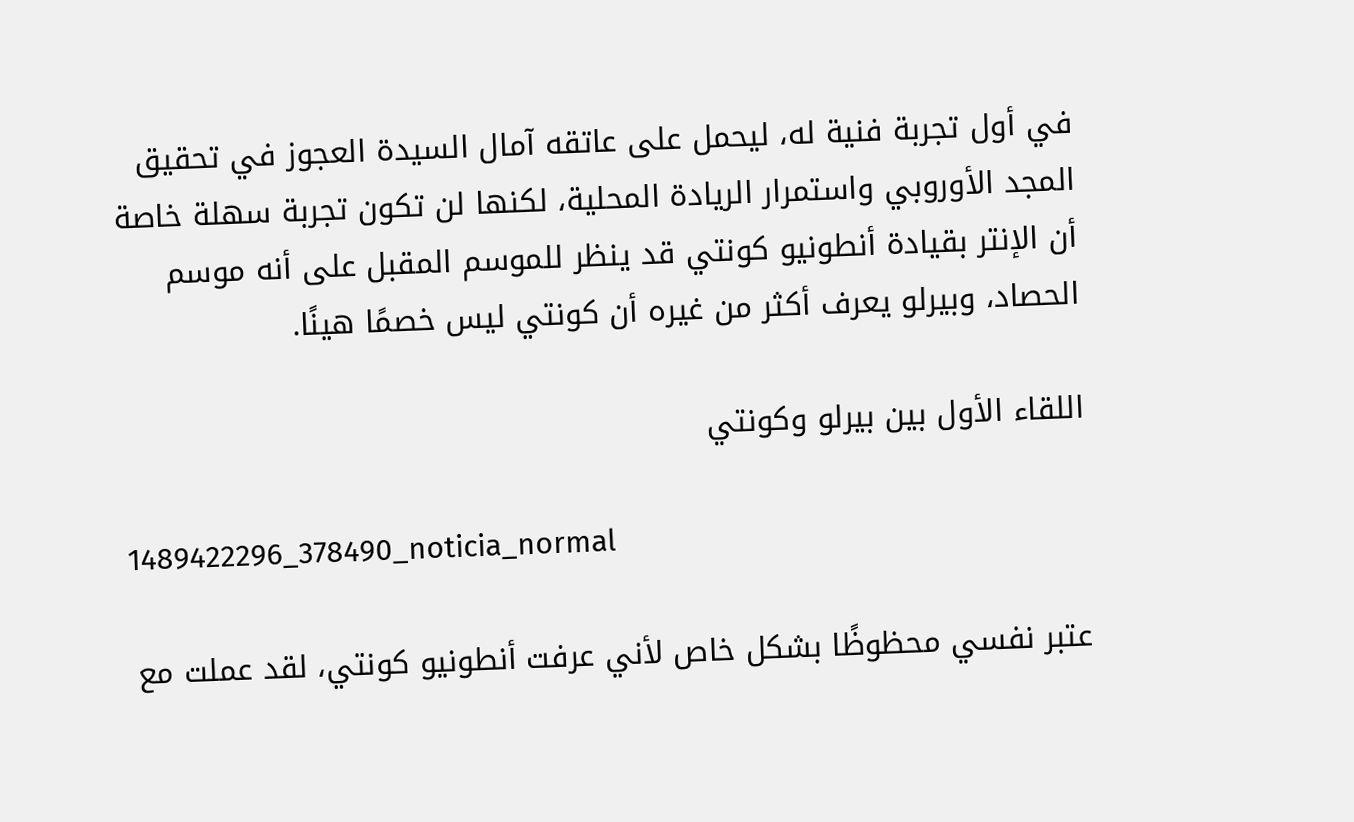في أول تجربة فنية له، ليحمل على عاتقه آمال السيدة العجوز في تحقيق المجد الأوروبي واستمرار الريادة المحلية، لكنها لن تكون تجربة سهلة خاصة أن الإنتر بقيادة أنطونيو كونتي قد ينظر للموسم المقبل على أنه موسم الحصاد، وبيرلو يعرف أكثر من غيره أن كونتي ليس خصمًا هينًا.

اللقاء الأول بين بيرلو وكونتي

1489422296_378490_noticia_normal

عتبر نفسي محظوظًا بشكل خاص لأني عرفت أنطونيو كونتي، لقد عملت مع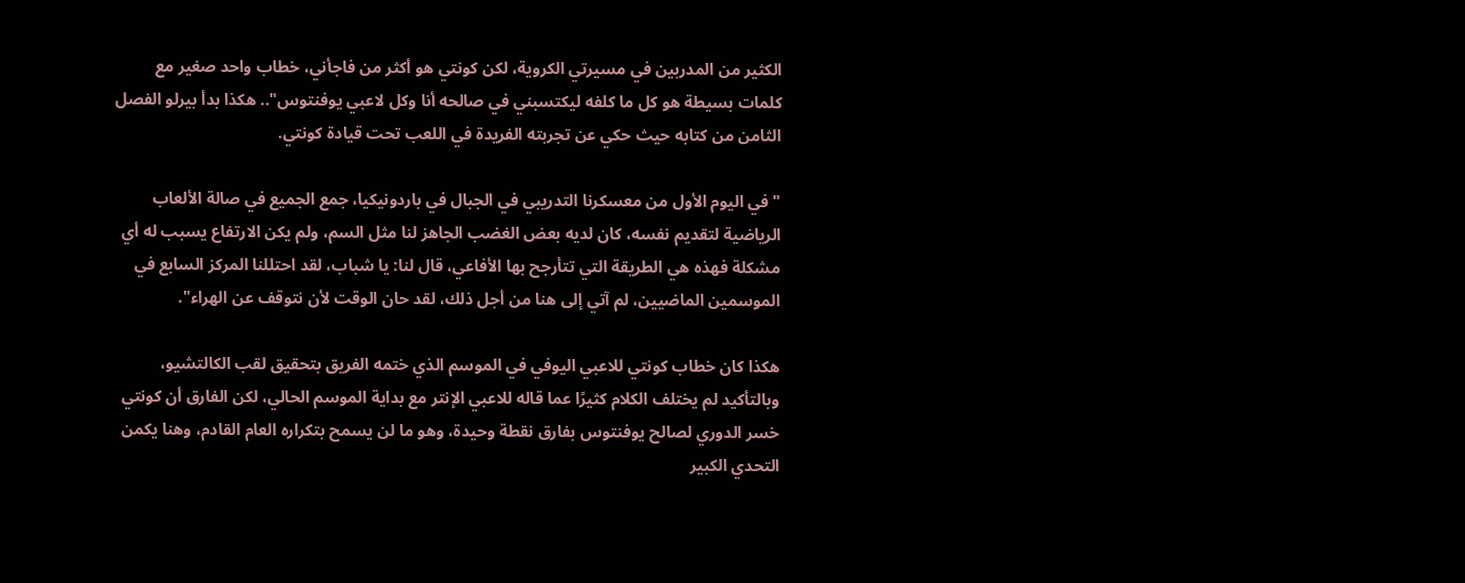الكثير من المدربين في مسيرتي الكروية، لكن كونتي ھو أكثر من فاجأني، خطاب واحد صغير مع كلمات بسيطة هو كل ما كلفه ليكتسبني في صالحه أنا وكل لاعبي يوفنتوس".. هكذا بدأ بيرلو الفصل الثامن من كتابه حيث حكي عن تجربته الفريدة في اللعب تحت قيادة كونتي.

"في اليوم الأول من معسكرنا التدريبي في الجبال في باردونيكيا، جمع الجميع في صالة الألعاب الرياضية لتقديم نفسه، كان لديه بعض الغضب الجاهز لنا مثل السم، ولم يكن الارتفاع يسبب له أي مشكلة فهذه هي الطريقة التي تتأرجح بها الأفاعي، قال لنا: يا شباب، لقد احتللنا المركز السابع في الموسمين الماضيين، لم آتي إلى هنا من أجل ذلك، لقد حان الوقت لأن نتوقف عن الهراء".

هكذا كان خطاب كونتي للاعبي اليوفي في الموسم الذي ختمه الفريق بتحقيق لقب الكالتشيو، وبالتأكيد لم يختلف الكلام كثيرًا عما قاله للاعبي الإنتر مع بداية الموسم الحالي، لكن الفارق أن كونتي خسر الدوري لصالح يوفنتوس بفارق نقطة وحيدة، وهو ما لن يسمح بتكراره العام القادم، وهنا يكمن التحدي الكبير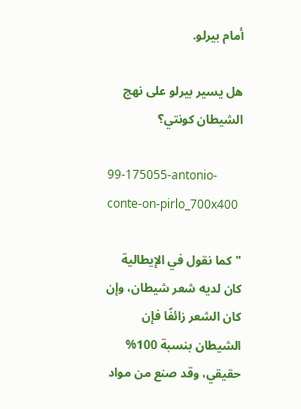أمام بيرلو.

هل يسير بيرلو على نهج الشيطان كونتي؟

99-175055-antonio-conte-on-pirlo_700x400

"كما نقول في الإيطالية كان لديه شعر شيطان، وإن كان الشعر زائفًا فإن الشيطان بنسبة 100% حقيقي، وقد صنع من مواد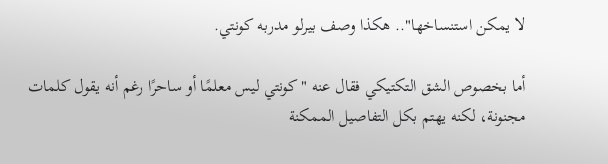لا يمكن استنساخها".. هكذا وصف بيرلو مدربه كونتي.

أما بخصوص الشق التكتيكي فقال عنه "كونتي ليس معلمًا أو ساحرًا رغم أنه يقول كلمات مجنونة، لكنه يهتم بكل التفاصيل الممكنة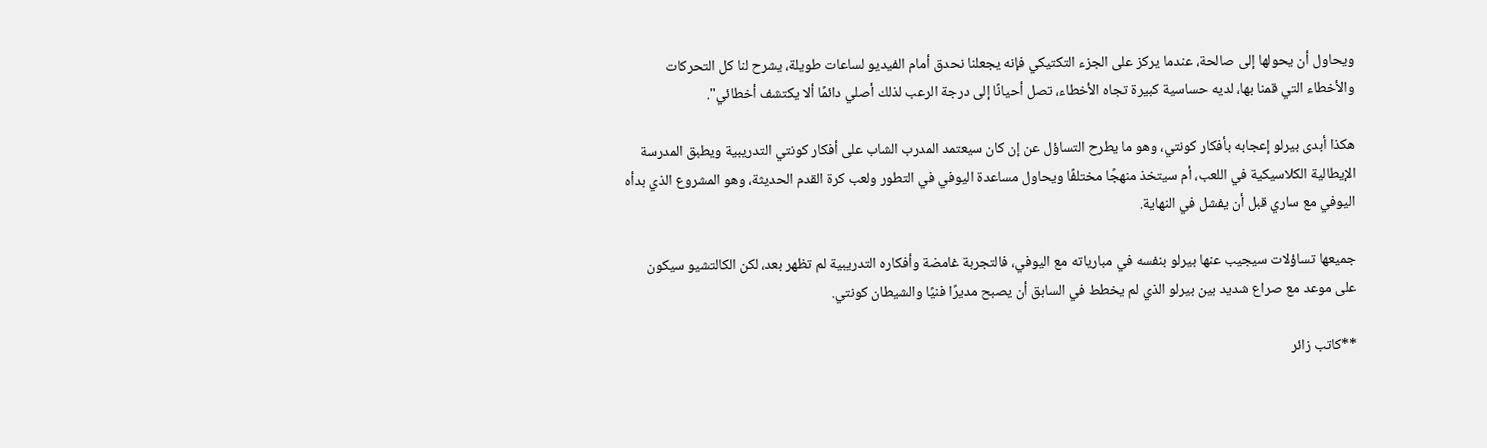ويحاول أن يحولها إلى صالحة، عندما يركز على الجزء التكتيكي فإنه يجعلنا نحدق أمام الفيديو لساعات طويلة، يشرح لنا كل التحركات والأخطاء التي قمنا بها، لديه حساسية كبيرة تجاه الأخطاء، تصل أحيانًا إلى درجة الرعب لذلك أصلي دائمًا ألا يكتشف أخطائي".

هكذا أبدى بيرلو إعجابه بأفكار كونتي، وهو ما يطرح التساؤل عن إن كان سيعتمد المدرب الشاب على أفكار كونتي التدريبية ويطبق المدرسة الإيطالية الكلاسيكية في اللعب، أم سيتخذ منهجًا مختلفًا ويحاول مساعدة اليوفي في التطور ولعب كرة القدم الحديثة، وهو المشروع الذي بدأه اليوفي مع ساري قبل أن يفشل في النهاية.

جميعها تساؤلات سيجيب عنها بيرلو بنفسه في مبارياته مع اليوفي، فالتجربة غامضة وأفكاره التدريبية لم تظهر بعد، لكن الكالتشيو سيكون على موعد مع صراع شديد بين بيرلو الذي لم يخطط في السابق أن يصبح مديرًا فنيًا والشيطان كونتي.

**كاتب زائر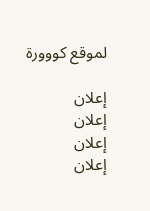لموقع كووورة

إعلان
إعلان
إعلان
إعلان